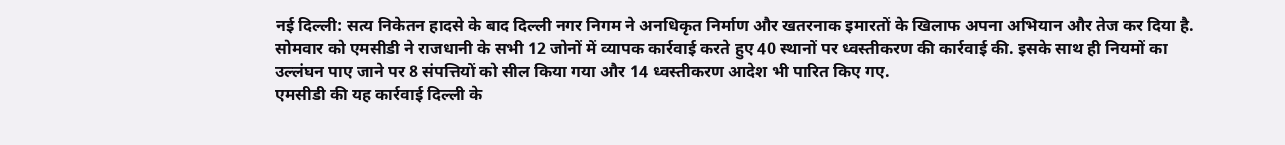नई दिल्ली: सत्य निकेतन हादसे के बाद दिल्ली नगर निगम ने अनधिकृत निर्माण और खतरनाक इमारतों के खिलाफ अपना अभियान और तेज कर दिया है. सोमवार को एमसीडी ने राजधानी के सभी 12 जोनों में व्यापक कार्रवाई करते हुए 40 स्थानों पर ध्वस्तीकरण की कार्रवाई की. इसके साथ ही नियमों का उल्लंघन पाए जाने पर 8 संपत्तियों को सील किया गया और 14 ध्वस्तीकरण आदेश भी पारित किए गए.
एमसीडी की यह कार्रवाई दिल्ली के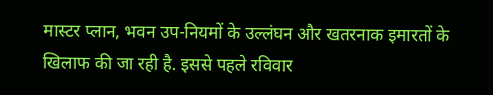मास्टर प्लान, भवन उप-नियमों के उल्लंघन और खतरनाक इमारतों के खिलाफ की जा रही है. इससे पहले रविवार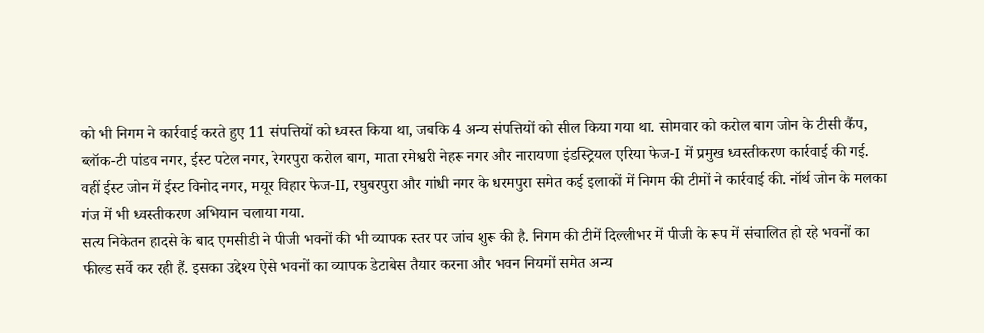को भी निगम ने कार्रवाई करते हुए 11 संपत्तियों को ध्वस्त किया था, जबकि 4 अन्य संपत्तियों को सील किया गया था. सोमवार को करोल बाग जोन के टीसी कैंप, ब्लॉक-टी पांडव नगर, ईस्ट पटेल नगर, रेगरपुरा करोल बाग, माता रमेश्वरी नेहरू नगर और नारायणा इंडस्ट्रियल एरिया फेज-I में प्रमुख ध्वस्तीकरण कार्रवाई की गई. वहीं ईस्ट जोन में ईस्ट विनोद नगर, मयूर विहार फेज-II, रघुबरपुरा और गांधी नगर के धरमपुरा समेत कई इलाकों में निगम की टीमों ने कार्रवाई की. नॉर्थ जोन के मलका गंज में भी ध्वस्तीकरण अभियान चलाया गया.
सत्य निकेतन हादसे के बाद एमसीडी ने पीजी भवनों की भी व्यापक स्तर पर जांच शुरू की है. निगम की टीमें दिल्लीभर में पीजी के रूप में संचालित हो रहे भवनों का फील्ड सर्वे कर रही हैं. इसका उद्देश्य ऐसे भवनों का व्यापक डेटाबेस तैयार करना और भवन नियमों समेत अन्य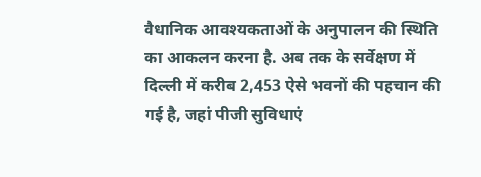वैधानिक आवश्यकताओं के अनुपालन की स्थिति का आकलन करना है. अब तक के सर्वेक्षण में दिल्ली में करीब 2,453 ऐसे भवनों की पहचान की गई है, जहां पीजी सुविधाएं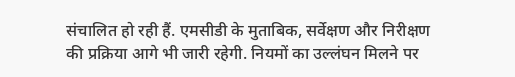संचालित हो रही हैं. एमसीडी के मुताबिक, सर्वेक्षण और निरीक्षण की प्रक्रिया आगे भी जारी रहेगी. नियमों का उल्लंघन मिलने पर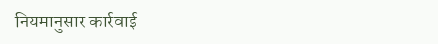नियमानुसार कार्रवाई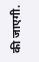की जाएगी.